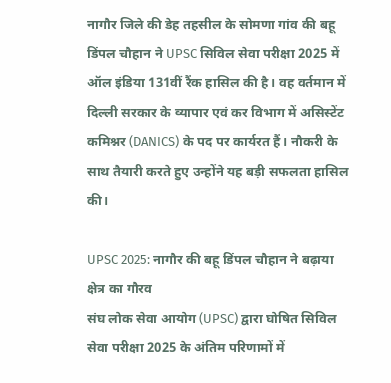नागौर जिले की डेह तहसील के सोमणा गांव की बहू डिंपल चौहान ने UPSC सिविल सेवा परीक्षा 2025 में ऑल इंडिया 131वीं रैंक हासिल की है। वह वर्तमान में दिल्ली सरकार के व्यापार एवं कर विभाग में असिस्टेंट कमिश्नर (DANICS) के पद पर कार्यरत हैं। नौकरी के साथ तैयारी करते हुए उन्होंने यह बड़ी सफलता हासिल की।

UPSC 2025: नागौर की बहू डिंपल चौहान ने बढ़ाया क्षेत्र का गौरव
संघ लोक सेवा आयोग (UPSC) द्वारा घोषित सिविल सेवा परीक्षा 2025 के अंतिम परिणामों में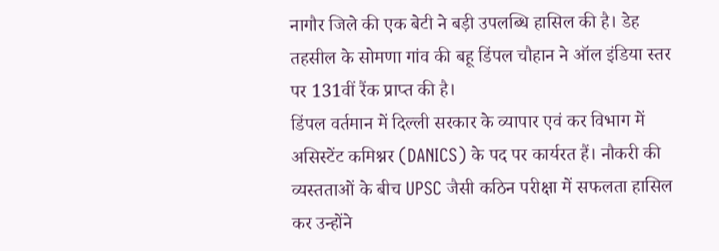नागौर जिले की एक बेटी ने बड़ी उपलब्धि हासिल की है। डेह तहसील के सोमणा गांव की बहू डिंपल चौहान ने ऑल इंडिया स्तर पर 131वीं रैंक प्राप्त की है।
डिंपल वर्तमान में दिल्ली सरकार के व्यापार एवं कर विभाग में असिस्टेंट कमिश्नर (DANICS) के पद पर कार्यरत हैं। नौकरी की व्यस्तताओं के बीच UPSC जैसी कठिन परीक्षा में सफलता हासिल कर उन्होंने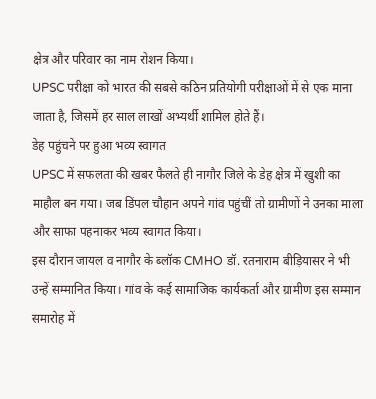क्षेत्र और परिवार का नाम रोशन किया।
UPSC परीक्षा को भारत की सबसे कठिन प्रतियोगी परीक्षाओं में से एक माना जाता है, जिसमें हर साल लाखों अभ्यर्थी शामिल होते हैं।
डेह पहुंचने पर हुआ भव्य स्वागत
UPSC में सफलता की खबर फैलते ही नागौर जिले के डेह क्षेत्र में खुशी का माहौल बन गया। जब डिंपल चौहान अपने गांव पहुंचीं तो ग्रामीणों ने उनका माला और साफा पहनाकर भव्य स्वागत किया।
इस दौरान जायल व नागौर के ब्लॉक CMHO डॉ. रतनाराम बीड़ियासर ने भी उन्हें सम्मानित किया। गांव के कई सामाजिक कार्यकर्ता और ग्रामीण इस सम्मान समारोह में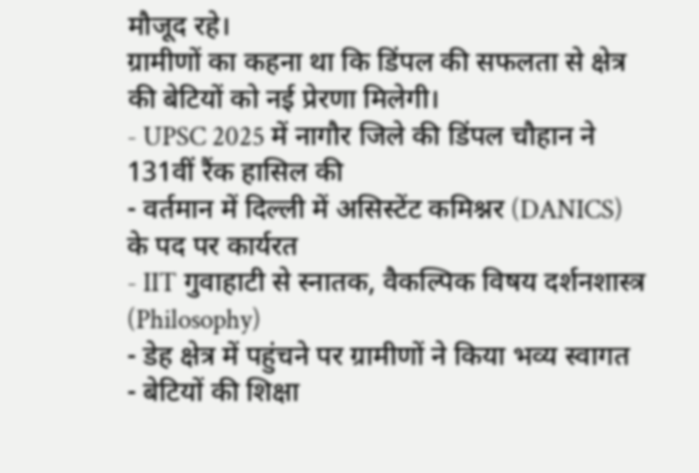मौजूद रहे।
ग्रामीणों का कहना था कि डिंपल की सफलता से क्षेत्र की बेटियों को नई प्रेरणा मिलेगी।
- UPSC 2025 में नागौर जिले की डिंपल चौहान ने 131वीं रैंक हासिल की
- वर्तमान में दिल्ली में असिस्टेंट कमिश्नर (DANICS) के पद पर कार्यरत
- IIT गुवाहाटी से स्नातक, वैकल्पिक विषय दर्शनशास्त्र (Philosophy)
- डेह क्षेत्र में पहुंचने पर ग्रामीणों ने किया भव्य स्वागत
- बेटियों की शिक्षा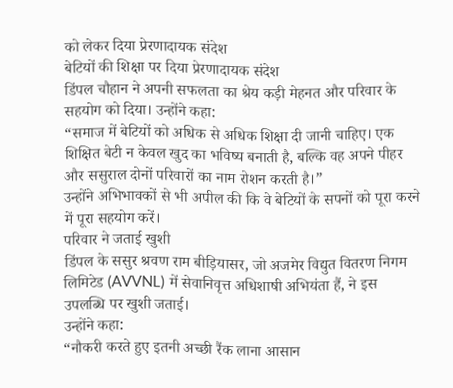को लेकर दिया प्रेरणादायक संदेश
बेटियों की शिक्षा पर दिया प्रेरणादायक संदेश
डिंपल चौहान ने अपनी सफलता का श्रेय कड़ी मेहनत और परिवार के सहयोग को दिया। उन्होंने कहा:
“समाज में बेटियों को अधिक से अधिक शिक्षा दी जानी चाहिए। एक शिक्षित बेटी न केवल खुद का भविष्य बनाती है, बल्कि वह अपने पीहर और ससुराल दोनों परिवारों का नाम रोशन करती है।”
उन्होंने अभिभावकों से भी अपील की कि वे बेटियों के सपनों को पूरा करने में पूरा सहयोग करें।
परिवार ने जताई खुशी
डिंपल के ससुर श्रवण राम बीड़ियासर, जो अजमेर विद्युत वितरण निगम लिमिटेड (AVVNL) में सेवानिवृत्त अधिशाषी अभियंता हैं, ने इस उपलब्धि पर खुशी जताई।
उन्होंने कहा:
“नौकरी करते हुए इतनी अच्छी रैंक लाना आसान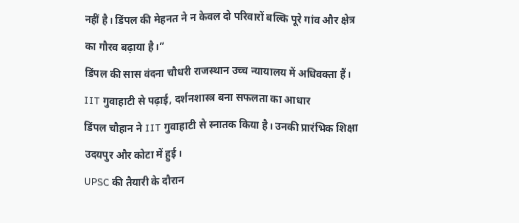नहीं है। डिंपल की मेहनत ने न केवल दो परिवारों बल्कि पूरे गांव और क्षेत्र का गौरव बढ़ाया है।”
डिंपल की सास वंदना चौधरी राजस्थान उच्च न्यायालय में अधिवक्ता हैं।
IIT गुवाहाटी से पढ़ाई, दर्शनशास्त्र बना सफलता का आधार
डिंपल चौहान ने IIT गुवाहाटी से स्नातक किया है। उनकी प्रारंभिक शिक्षा उदयपुर और कोटा में हुई।
UPSC की तैयारी के दौरान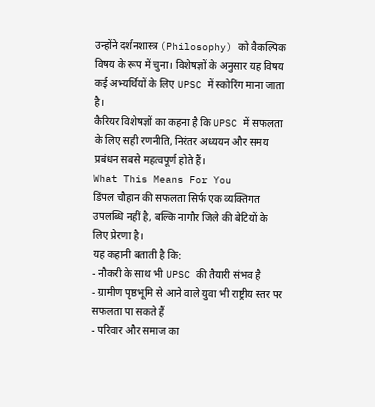उन्होंने दर्शनशास्त्र (Philosophy) को वैकल्पिक विषय के रूप में चुना। विशेषज्ञों के अनुसार यह विषय कई अभ्यर्थियों के लिए UPSC में स्कोरिंग माना जाता है।
कैरियर विशेषज्ञों का कहना है कि UPSC में सफलता के लिए सही रणनीति, निरंतर अध्ययन और समय प्रबंधन सबसे महत्वपूर्ण होते हैं।
What This Means For You
डिंपल चौहान की सफलता सिर्फ एक व्यक्तिगत उपलब्धि नहीं है, बल्कि नागौर जिले की बेटियों के लिए प्रेरणा है।
यह कहानी बताती है कि:
- नौकरी के साथ भी UPSC की तैयारी संभव है
- ग्रामीण पृष्ठभूमि से आने वाले युवा भी राष्ट्रीय स्तर पर सफलता पा सकते हैं
- परिवार और समाज का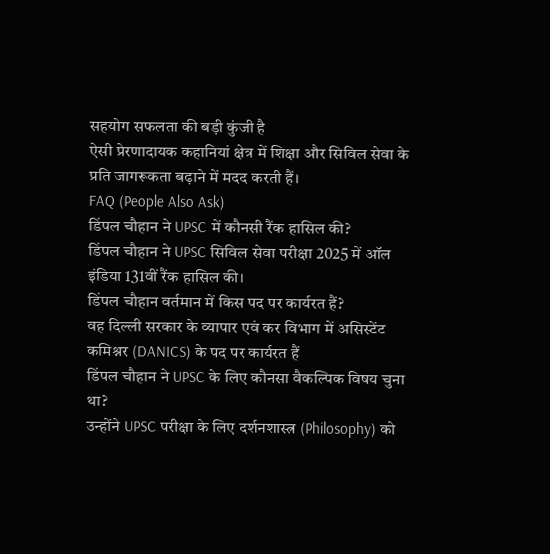सहयोग सफलता की बड़ी कुंजी है
ऐसी प्रेरणादायक कहानियां क्षेत्र में शिक्षा और सिविल सेवा के प्रति जागरूकता बढ़ाने में मदद करती हैं।
FAQ (People Also Ask)
डिंपल चौहान ने UPSC में कौनसी रैंक हासिल की?
डिंपल चौहान ने UPSC सिविल सेवा परीक्षा 2025 में ऑल इंडिया 131वीं रैंक हासिल की।
डिंपल चौहान वर्तमान में किस पद पर कार्यरत हैं?
वह दिल्ली सरकार के व्यापार एवं कर विभाग में असिस्टेंट कमिश्नर (DANICS) के पद पर कार्यरत हैं
डिंपल चौहान ने UPSC के लिए कौनसा वैकल्पिक विषय चुना था?
उन्होंने UPSC परीक्षा के लिए दर्शनशास्त्र (Philosophy) को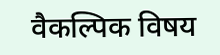वैकल्पिक विषय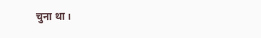चुना था।